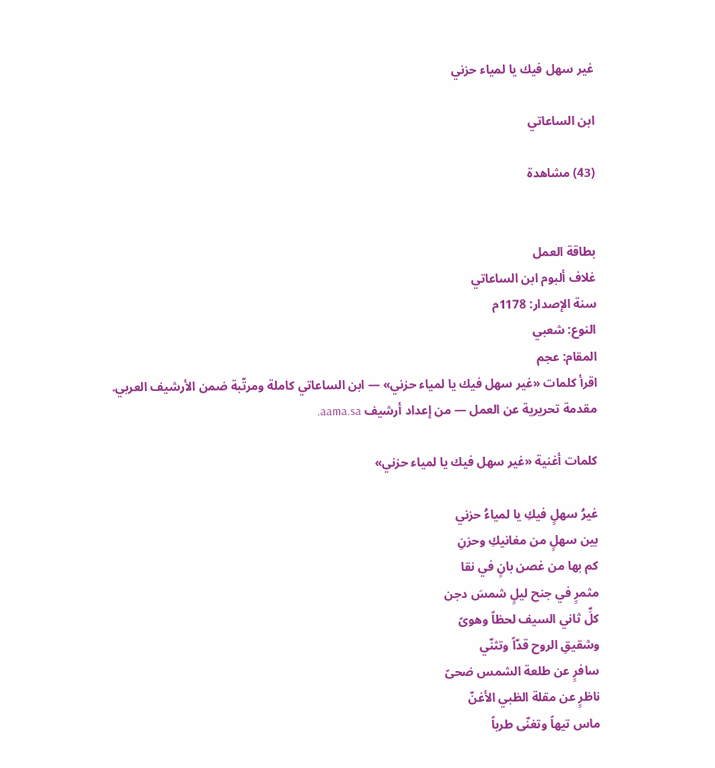غير سهل فيك يا لمياء حزني

ابن الساعاتي

(43) مشاهدة


بطاقة العمل
غلاف ألبوم ابن الساعاتي
سنة الإصدار: 1178م
النوع: شعبي
المقام: عجم
اقرأ كلمات «غير سهل فيك يا لمياء حزني» — ابن الساعاتي كاملة ومرتّبة ضمن الأرشيف العربي.
مقدمة تحريرية عن العمل — من إعداد أرشيف aama.sa.

كلمات أغنية «غير سهل فيك يا لمياء حزني»

غيرُ سهلٍ فيكِ يا لمياءُ حزني
بين سهلٍ من مغانيكِ وحزنِ
كم بها من غصن بانٍ في نقا
مثمرٍ في جنح ليلٍ شمسَ دجن
كلِّ ثاني السيف لحظاً وهوىً
وشقيقِ الروح قدّاً وتثنّي
سافرٍ عن طلعة الشمس ضحىً
ناظرٍ عن مقلة الظبي الأغنّ
ماس تيهاً وتغنّى طرباً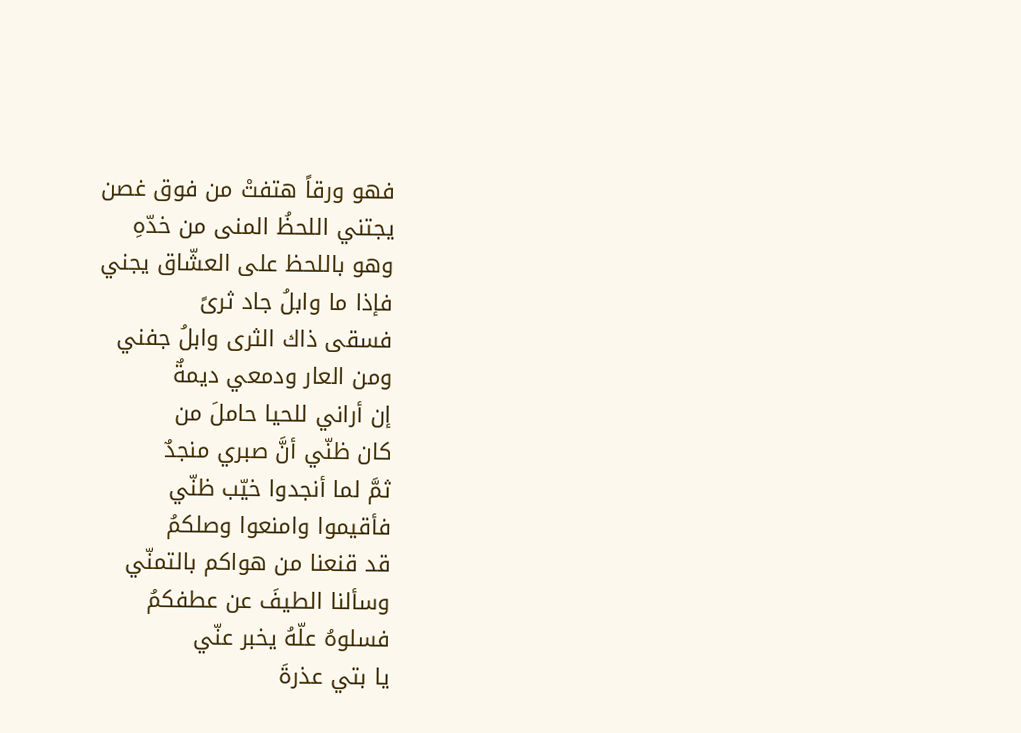فهو ورقاً هتفتْ من فوق غصن
يجتني اللحظُ المنى من خدّهِ
وهو باللحظ على العشّاق يجني
فإذا ما وابلُ جاد ثرىً
فسقى ذاك الثرى وابلُ جفني
ومن العار ودمعي ديمةٌ
إن أراني للحيا حاملَ من
كان ظنّي أنَّ صبري منجدٌ
ثمَّ لما أنجدوا خيّب ظنّي
فأقيموا وامنعوا وصلكمُ
قد قنعنا من هواكم بالتمنّي
وسألنا الطيفَ عن عطفكمُ
فسلوهُ علّهُ يخبر عنّي
يا بتي عذرةَ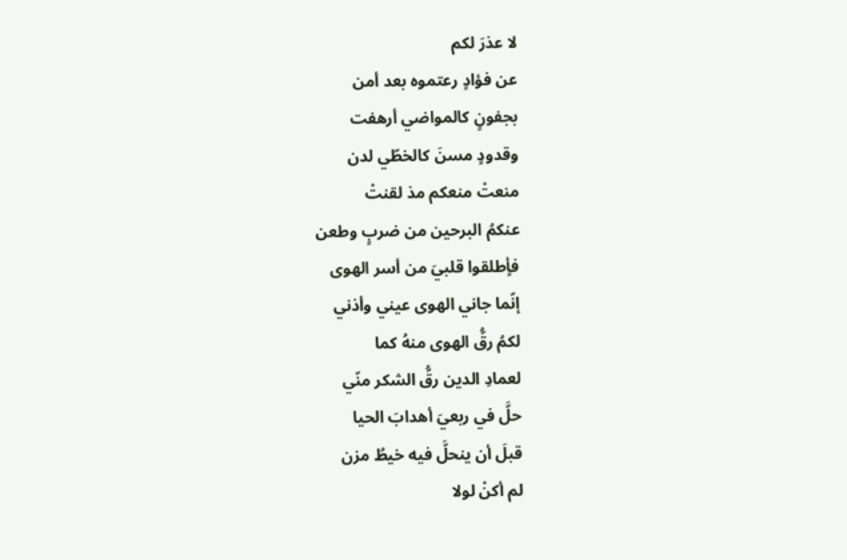لا عذرَ لكم
عن فؤادٍ رعتموه بعد أمن
بجفونٍ كالمواضي أرهفت
وقدودٍ مسنَ كالخطّي لدن
منعتْ منعكم مذ لقنتْ
عنكمُ البرحين من ضربٍ وطعن
فأٍطلقوا قلبيَ من أسر الهوى
إنّما جاني الهوى عيني وأذني
لكمُ رقُّ الهوى منهُ كما
لعمادِ الدين رقُّ الشكر منّي
حلَّ في ربعيَ أهدابَ الحيا
قبلَ أن ينحلَّ فيه خيطُ مزن
لم أكنْ لولا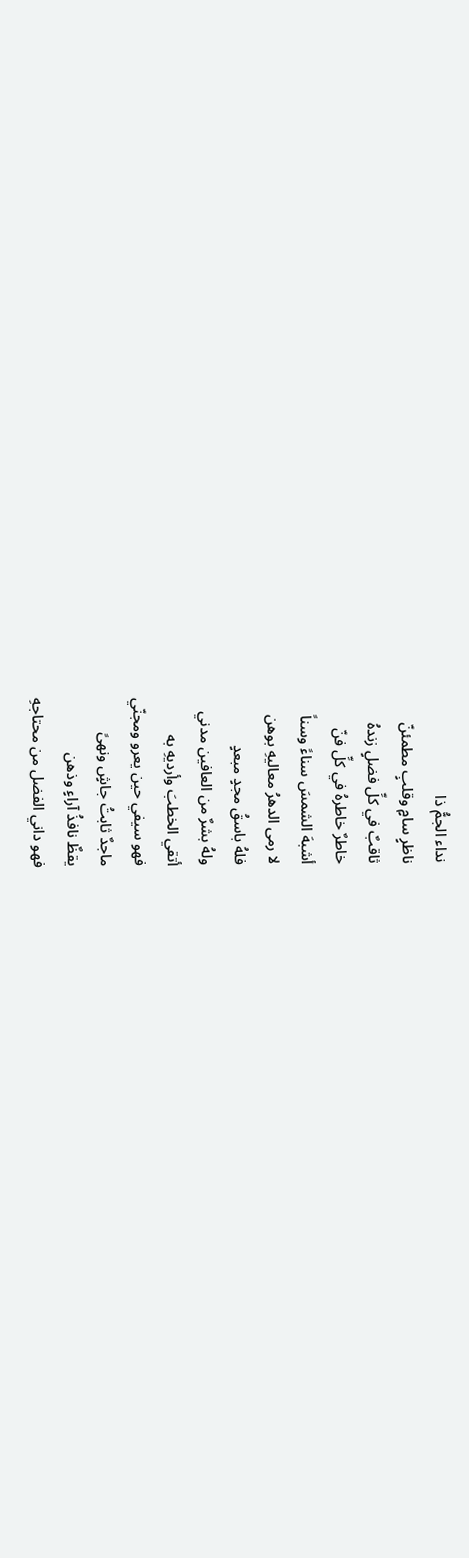نداء الجمُّ ذا
ناظرٍ سامٍ وقلبٍ مطمئنّ
ثاقبٌ في كلِّ فضلٍ زندهُ
خاطرٌ خاطرهُ في كلِّ فنّ
أشبهَ الشمسَ سناءً وسناً
لا رمى الدهرُ معاليهِ بوهن
فلهُ باسقُ مجدٍ مبعدٍ
ولهُ بشرٌ من العافين مدني
أتقي الخطبَ وأرديهِ به
فهو سيفي حين يعرو ومجنّي
ماجدٌ ثابتُ جاشٍ ونهىً
يقظٌ نافذُ آراءٍ وذهن
فهو داني الفضل من محتاجهِ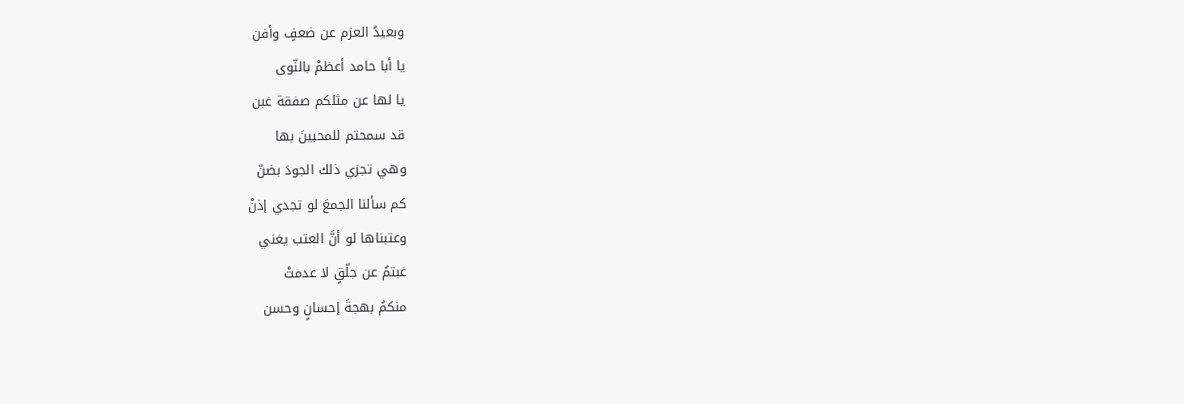وبعيدُ العزم عن ضعفٍ وأفن
يا أبا حامد أعظمْ بالنّوى
يا لها عن مثلكم صفقة غبن
قد سمحتم للمحبينَ بها
وهي تجزي ذلك الجودَ بضنّ
كم سألنا الجمعَ لو تجدي إذنْ
وعتبناها لو أنَّ العتب يغني
غبتمُ عن جلّقٍ لا عدمتْ
منكمُ بهجةَ إحسانٍ وحسن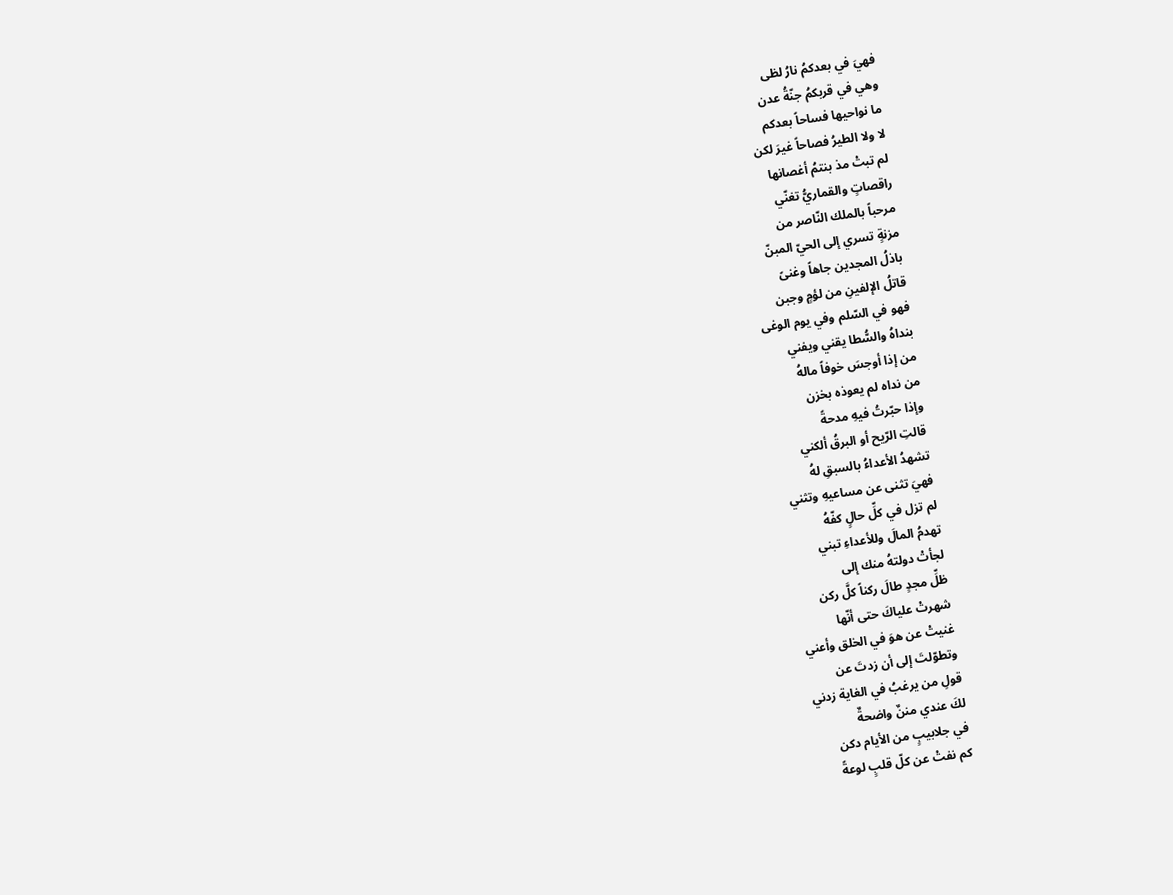فهيَ في بعدكمُ نارُ لظى
وهي في قربكمُ جنّةُ عدن
ما نواحيها فساحاً بعدكم
لا ولا الطيرُ فصاحاً غيرَ لكن
لم تبتْ مذ بنتمُ أغصانها
راقصاتٍ والقماريُّ تغنّي
مرحباً بالملك النّاصر من
مزنةٍ تسري إلى الحيّ المبنّ
باذلُ المجدين جاهاً وغنىً
قاتلُ الإلفينِ من لؤمٍ وجبن
فهو في السّلم وفي يوم الوغى
بنداهُ والسُّطا يقني ويفني
من إذا أوجسَ خوفاً مالهُ
من نداه لم يعوذه بخزن
وإذا حبّرتُ فيهِ مدحةً
قالتِ الرّيح أو البرقُ ألكني
تشهدُ الأعداءُ بالسبقِ لهُ
فهيَ تثنى عن مساعيهِ وتثني
لم تزل في كلِّ حالٍ كفّهُ
تهدمُ المالَ وللأعداءِ تبني
لجأتْ دولتهُ منك إلى
ظلِّ مجدٍ طالَ ركناً كلَّ ركن
شهرتْ علياكَ حتى أنّها
غنيتْ عن هوَ في الخلق وأعني
وتطوّلتَ إلى أن زدتَ عن
قولِ من يرغبُ في الغاية زدني
لكَ عندي مننٌ واضحةٌ
في جلابيبٍ من الأيام دكن
كم نفتْ عن كلّ قلبٍ لوعةً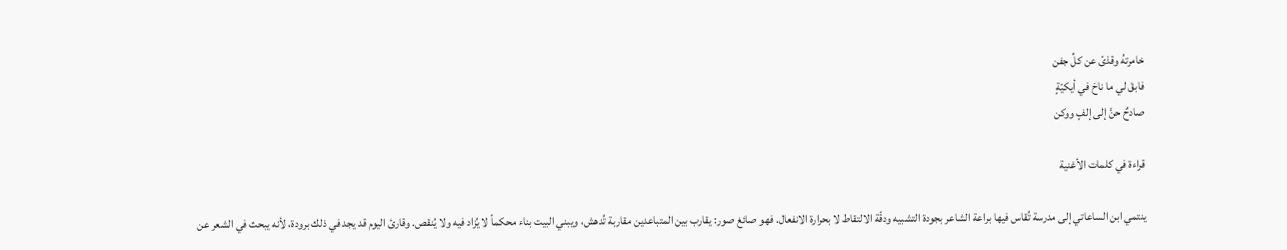خامرتهُ وقذىً عن كلِّ جفن
فابقَ لي ما ناحَ في أيكيّةٍ
صادحٌ حنَّ إلى إلفٍ ووكن

قراءة في كلمات الأغنية

ينتمي ابن الساعاتي إلى مدرسة تُقاس فيها براعة الشاعر بجودة التشبيه ودقّة الالتقاط لا بحرارة الانفعال. فهو صائغ صور: يقارب بين المتباعدين مقاربة تُدهش، ويبني البيت بناء محكماً لا يُزاد فيه ولا يُنقص. وقارئ اليوم قد يجد في ذلك برودة، لأنه يبحث في الشعر عن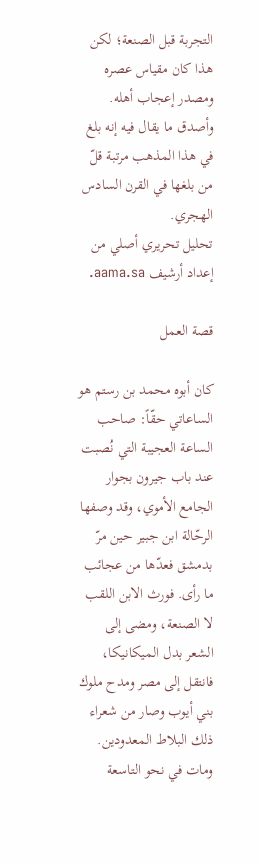التجربة قبل الصنعة؛ لكن هذا كان مقياس عصره ومصدر إعجاب أهله. وأصدق ما يقال فيه إنه بلغ في هذا المذهب مرتبة قلّ من بلغها في القرن السادس الهجري.
تحليل تحريري أصلي من إعداد أرشيف aama.sa.

قصة العمل

كان أبوه محمد بن رستم هو الساعاتي حقّاً: صاحب الساعة العجيبة التي نُصبت عند باب جيرون بجوار الجامع الأموي، وقد وصفها الرحّالة ابن جبير حين مرّ بدمشق فعدّها من عجائب ما رأى. فورث الابن اللقب لا الصنعة، ومضى إلى الشعر بدل الميكانيكا، فانتقل إلى مصر ومدح ملوك بني أيوب وصار من شعراء ذلك البلاط المعدودين. ومات في نحو التاسعة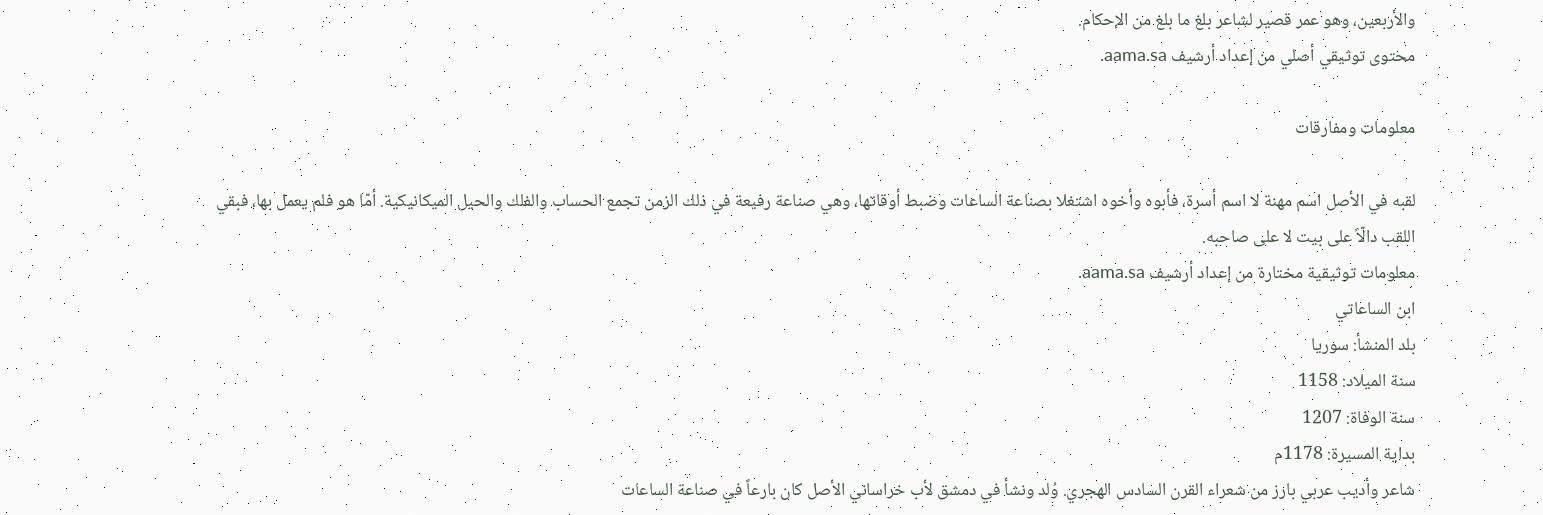والأربعين، وهو عمر قصير لشاعر بلغ ما بلغ من الإحكام.
محتوى توثيقي أصلي من إعداد أرشيف aama.sa.

معلومات ومفارقات

لقبه في الأصل اسم مهنة لا اسم أسرة، فأبوه وأخوه اشتغلا بصناعة الساعات وضبط أوقاتها، وهي صناعة رفيعة في ذلك الزمن تجمع الحساب والفلك والحيل الميكانيكية. أمّا هو فلم يعمل بها، فبقي اللقب دالّاً على بيت لا على صاحبه.
معلومات توثيقية مختارة من إعداد أرشيف aama.sa.
ابن الساعاتي
بلد المنشأ: سوريا
سنة الميلاد: 1158
سنة الوفاة: 1207
بداية المسيرة: 1178م
شاعر وأديب عربي بارز من شعراء القرن السادس الهجري. وُلد ونشأ في دمشق لأب خراساني الأصل كان بارعاً في صناعة الساعات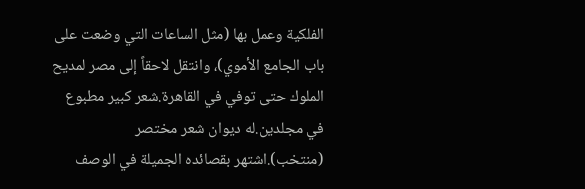الفلكية وعمل بها (مثل الساعات التي وضعت على باب الجامع الأموي)، وانتقل لاحقاً إلى مصر لمديح الملوك حتى توفي في القاهرة.شعر كبير مطبوع في مجلدين.له ديوان شعر مختصر (منتخب).اشتهر بقصائده الجميلة في الوصف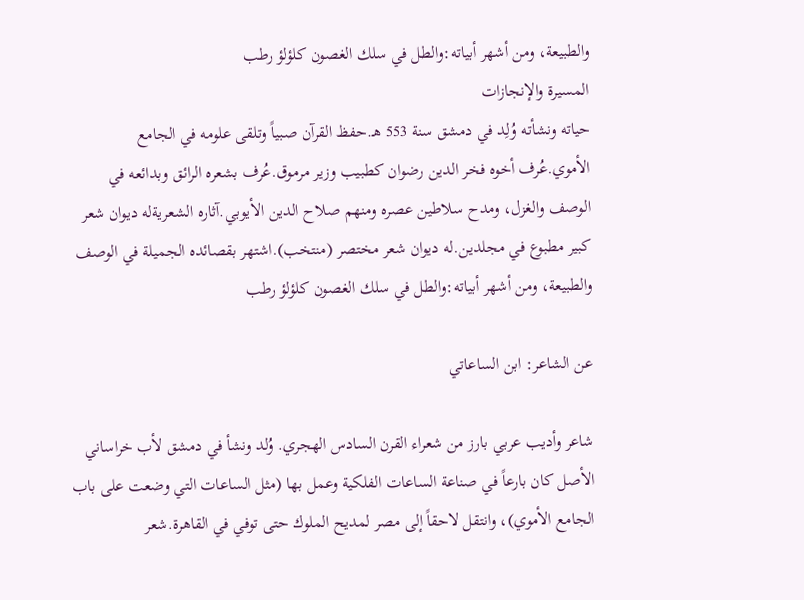والطبيعة، ومن أشهر أبياته:والطل في سلك الغصون كلؤلؤ رطب
المسيرة والإنجازات
حياته ونشأته وُلِد في دمشق سنة 553 هـ.حفظ القرآن صبياً وتلقى علومه في الجامع الأموي.عُرف أخوه فخر الدين رضوان كطبيب وزير مرموق.عُرف بشعره الرائق وبدائعه في الوصف والغزل، ومدح سلاطين عصره ومنهم صلاح الدين الأيوبي.آثاره الشعريةله ديوان شعر كبير مطبوع في مجلدين.له ديوان شعر مختصر (منتخب).اشتهر بقصائده الجميلة في الوصف والطبيعة، ومن أشهر أبياته:والطل في سلك الغصون كلؤلؤ رطب

عن الشاعر: ابن الساعاتي

شاعر وأديب عربي بارز من شعراء القرن السادس الهجري. وُلد ونشأ في دمشق لأب خراساني الأصل كان بارعاً في صناعة الساعات الفلكية وعمل بها (مثل الساعات التي وضعت على باب الجامع الأموي)، وانتقل لاحقاً إلى مصر لمديح الملوك حتى توفي في القاهرة.شعر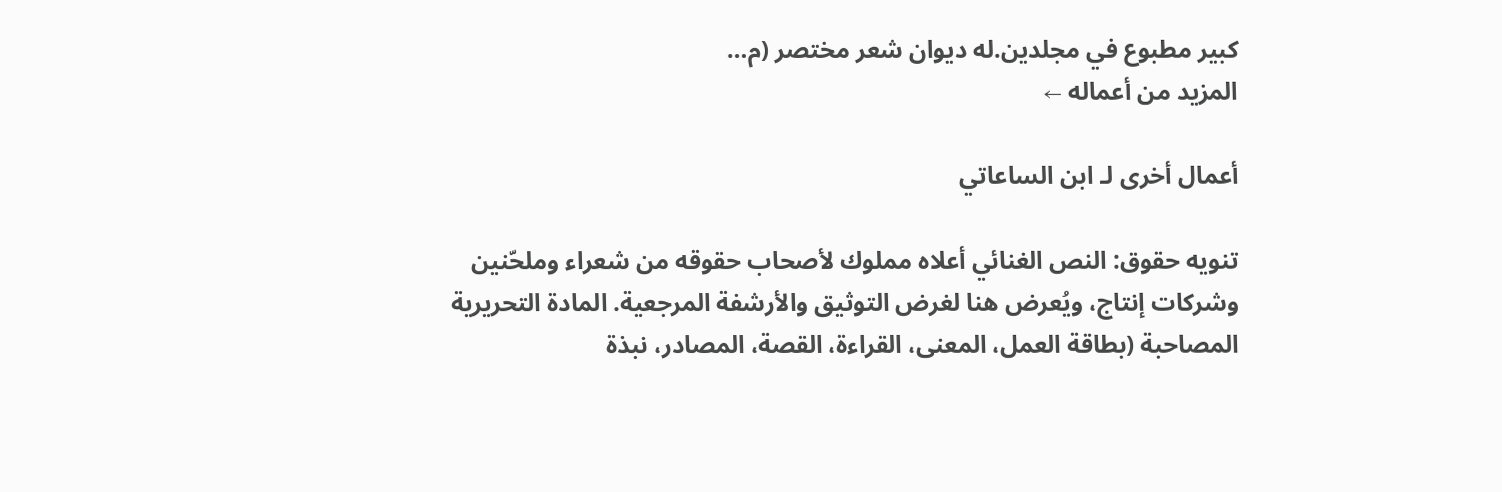كبير مطبوع في مجلدين.له ديوان شعر مختصر (م…
المزيد من أعماله ←

أعمال أخرى لـ ابن الساعاتي

تنويه حقوق: النص الغنائي أعلاه مملوك لأصحاب حقوقه من شعراء وملحّنين وشركات إنتاج، ويُعرض هنا لغرض التوثيق والأرشفة المرجعية. المادة التحريرية المصاحبة (بطاقة العمل، المعنى، القراءة، القصة، المصادر، نبذة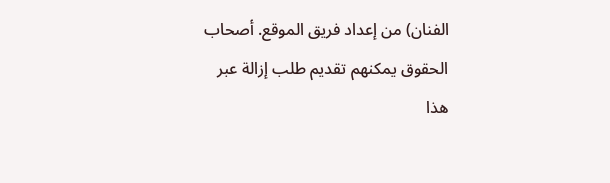الفنان) من إعداد فريق الموقع. أصحاب الحقوق يمكنهم تقديم طلب إزالة عبر هذا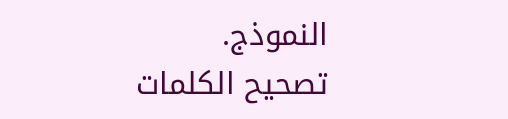النموذج.
تصحيح الكلمات